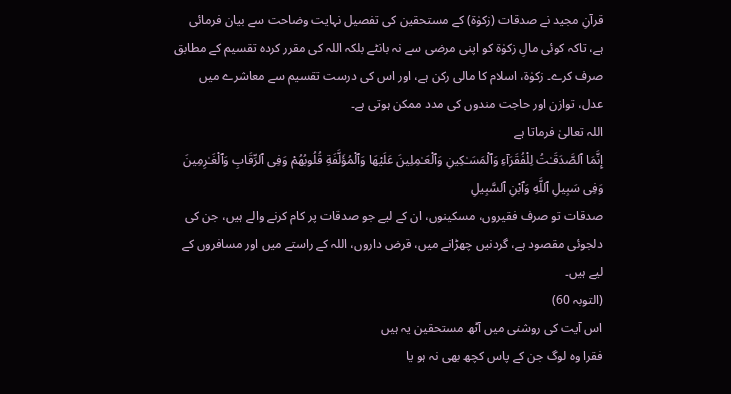قرآنِ مجید نے صدقات (زکوٰۃ) کے مستحقین کی تفصیل نہایت وضاحت سے بیان فرمائی ہے، تاکہ کوئی مالِ زکوٰۃ کو اپنی مرضی سے نہ بانٹے بلکہ اللہ کی مقرر کردہ تقسیم کے مطابق صرف کرے۔ زکوٰۃ، اسلام کا مالی رکن ہے، اور اس کی درست تقسیم سے معاشرے میں عدل، توازن اور حاجت مندوں کی مدد ممکن ہوتی ہے۔
اللہ تعالیٰ فرماتا ہے
إِنَّمَا ٱلصَّدَقَـٰتُ لِلْفُقَرَآءِ وَٱلْمَسَـٰكِينِ وَٱلْعَـٰمِلِينَ عَلَيْهَا وَٱلْمُؤَلَّفَةِ قُلُوبُهُمْ وَفِى ٱلرِّقَابِ وَٱلْغَـٰرِمِينَ وَفِى سَبِيلِ ٱللَّهِ وَٱبْنِ ٱلسَّبِيلِ
صدقات تو صرف فقیروں، مسکینوں، ان کے لیے جو صدقات پر کام کرنے والے ہیں، جن کی دلجوئی مقصود ہے، گردنیں چھڑانے میں، قرض داروں، اللہ کے راستے میں اور مسافروں کے لیے ہیں۔
(التوبہ 60)
اس آیت کی روشنی میں آٹھ مستحقین یہ ہیں
فقرا وہ لوگ جن کے پاس کچھ بھی نہ ہو یا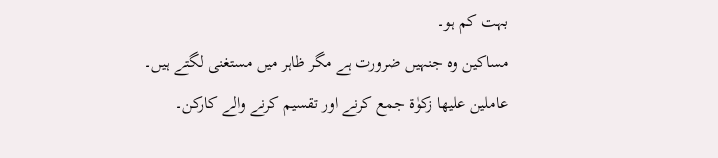بہت کم ہو۔
مساکین وہ جنہیں ضرورت ہے مگر ظاہر میں مستغنی لگتے ہیں۔
عاملین علیھا زکوٰۃ جمع کرنے اور تقسیم کرنے والے کارکن۔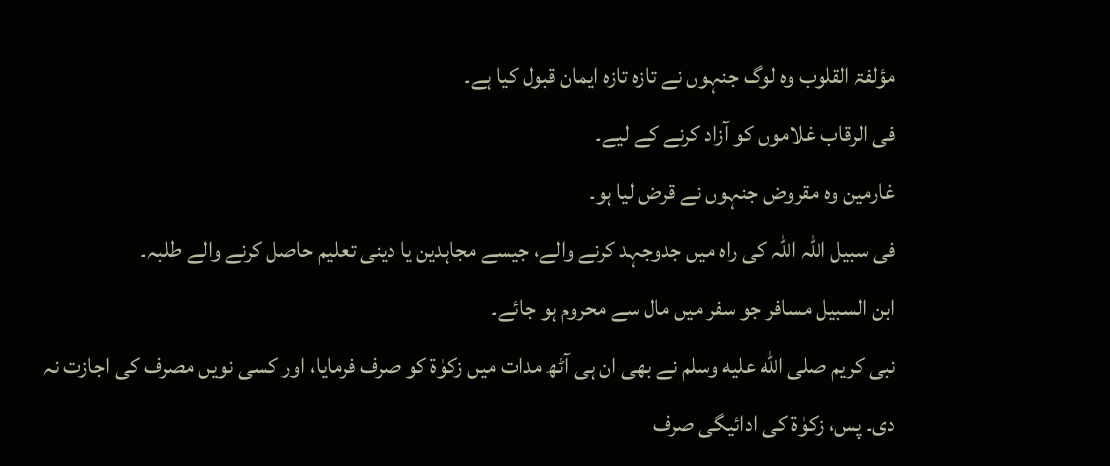مؤلفۃ القلوب وہ لوگ جنہوں نے تازہ تازہ ایمان قبول کیا ہے۔
فی الرقاب غلاموں کو آزاد کرنے کے لیے۔
غارمین وہ مقروض جنہوں نے قرض لیا ہو۔
فی سبیل اللہ اللہ کی راہ میں جدوجہد کرنے والے، جیسے مجاہدین یا دینی تعلیم حاصل کرنے والے طلبہ۔
ابن السبیل مسافر جو سفر میں مال سے محروم ہو جائے۔
نبی کریم صلى الله عليه وسلم نے بھی ان ہی آٹھ مدات میں زکوٰۃ کو صرف فرمایا، اور کسی نویں مصرف کی اجازت نہ دی۔ پس، زکوٰۃ کی ادائیگی صرف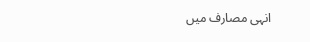انہی مصارف میں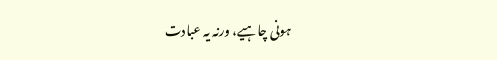ہونی چاہیے، ورنہ یہ عبادت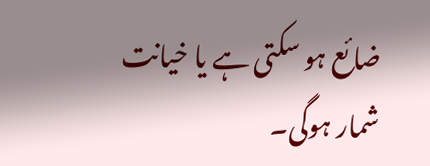ضائع ہو سکتی ہے یا خیانت شمار ہوگی۔